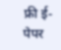फ्री ई-पेपर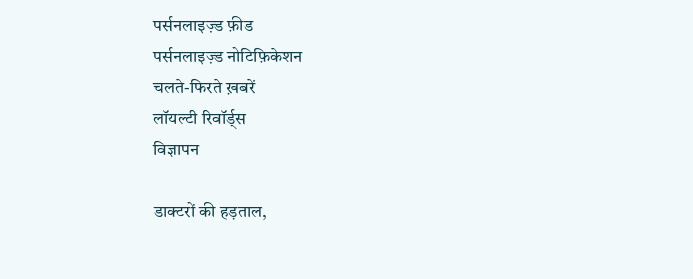पर्सनलाइज़्ड फ़ीड
पर्सनलाइज़्ड नोटिफ़िकेशन
चलते-फिरते ख़बरें
लॉयल्टी रिवॉर्ड्स
विज्ञापन

डाक्टरों की हड़ताल,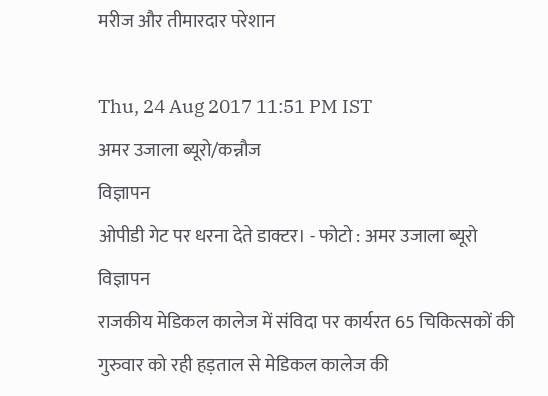मरीज और तीमारदार परेशान

Thu, 24 Aug 2017 11:51 PM IST
अमर उजाला ब्यूरो/कन्नौज
विज्ञापन
ओपीडी गेट पर धरना देते डाक्टर। - फोटो : अमर उजाला ब्यूरो
विज्ञापन
राजकीय मेडिकल कालेज में संविदा पर कार्यरत 65 चिकित्सकों की गुरुवार को रही हड़ताल से मेडिकल कालेज की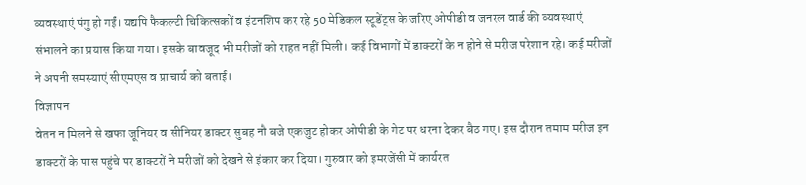व्यवस्थाएं पंगु हो गईं। यद्यपि फैकल्टी चिकित्सकों व इंटनशिप कर रहे 50 मेडिकल स्टूडेंट्स के जरिए ओपीडी व जनरल वार्ड की व्यवस्थाएं संभालने का प्रयास किया गया। इसके बावजूद भी मरीजों को राहत नहीं मिली। कई विभागों में डाक्टरों के न होने से मरीज परेशान रहे। कई मरीजों ने अपनी समस्याएं सीएमएस व प्राचार्य को बताई।
विज्ञापन
वेतन न मिलने से खफा जूनियर व सीनियर डाक्टर सुबह नौ बजे एकजुट होकर ओपीडी के गेट पर धरना देकर बैठ गए। इस दौरान तमाम मरीज इन डाक्टरों के पास पहुंचे पर डाक्टरों ने मरीजों को देखने से इंकार कर दिया। गुरुवार को इमरजेंसी में कार्यरत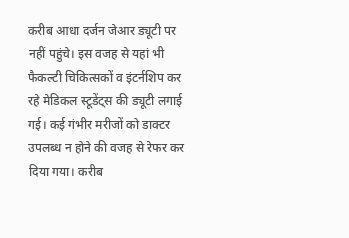करीब आधा दर्जन जेआर ड्यूटी पर नहीं पहुंचे। इस वजह से यहां भी फैकल्टी चिकित्सकों व इंटर्नशिप कर रहे मेडिकल स्टूडेंट्स की ड्यूटी लगाई गई। कई गंभीर मरीजों को डाक्टर उपलब्ध न होने की वजह से रेफर कर दिया गया। करीब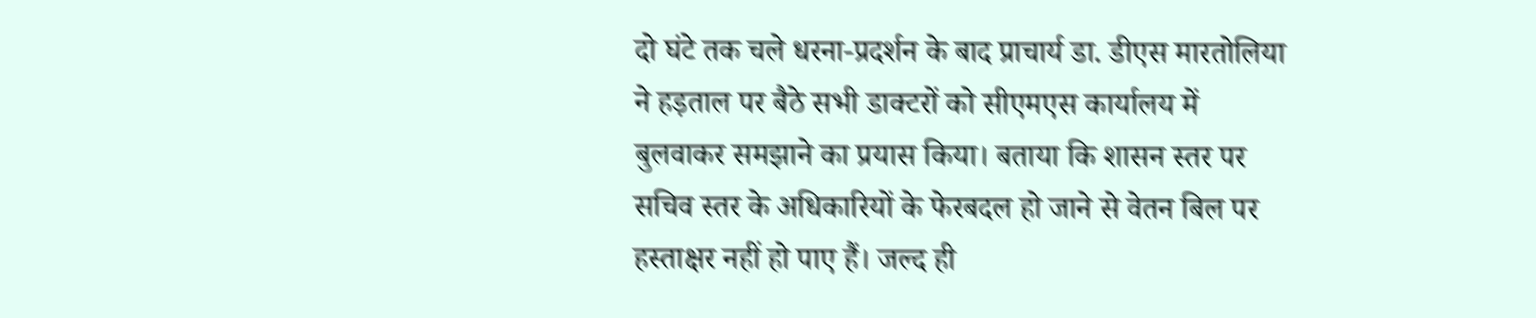दो घंटे तक चले धरना-प्रदर्शन के बाद प्राचार्य डा. डीएस मारतोलिया ने हड़ताल पर बैठे सभी डाक्टरों को सीएमएस कार्यालय में बुलवाकर समझाने का प्रयास किया। बताया कि शासन स्तर पर सचिव स्तर के अधिकारियों के फेरबदल हो जाने से वेतन बिल पर हस्ताक्षर नहीं हो पाए हैं। जल्द ही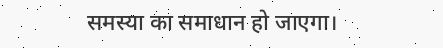समस्या का समाधान हो जाएगा।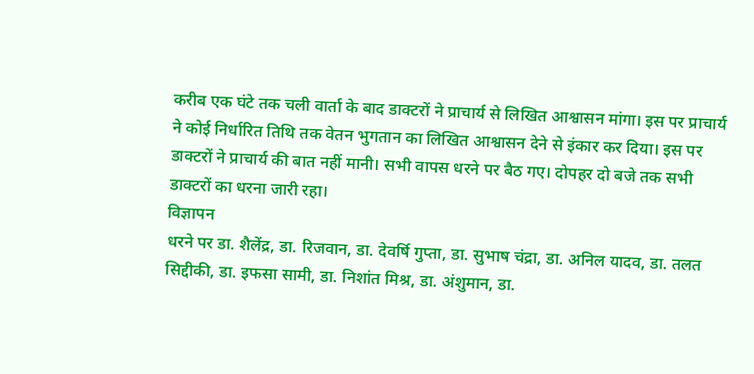करीब एक घंटे तक चली वार्ता के बाद डाक्टरों ने प्राचार्य से लिखित आश्वासन मांगा। इस पर प्राचार्य ने कोई निर्धारित तिथि तक वेतन भुगतान का लिखित आश्वासन देने से इंकार कर दिया। इस पर डाक्टरों ने प्राचार्य की बात नहीं मानी। सभी वापस धरने पर बैठ गए। दोपहर दो बजे तक सभी डाक्टरों का धरना जारी रहा।
विज्ञापन
धरने पर डा. शैलेंद्र, डा. रिजवान, डा. देवर्षि गुप्ता, डा. सुभाष चंद्रा, डा. अनिल यादव, डा. तलत सिद्दीकी, डा. इफसा सामी, डा. निशांत मिश्र, डा. अंशुमान, डा.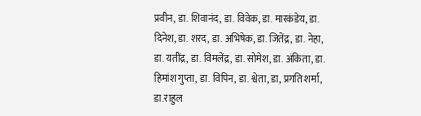प्रवीन, डा. शिवानंद, डा. विवेक, डा. मारकंडेय, डा. दिनेश, डा. शरद, डा. अभिषेक, डा. जितेंद्र, डा. नेहा, डा. यतींद्र, डा. विमलेंद्र, डा. सोमेश, डा. अंकिता, डा. हिमांश गुप्ता, डा. विपिन, डा. श्वेता, डा, प्रगति शर्मा, डा.राहुल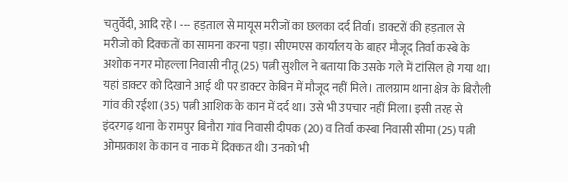चतुर्वेदी, आदि रहे। --- हड़ताल से मायूस मरीजों का छलका दर्द तिर्वा। डाक्टरों की हड़ताल से मरीजो को दिक्कतों का सामना करना पड़ा। सीएमएस कार्यालय के बाहर मौजूद तिर्वा कस्बे के अशोक नगर मोहल्ला निवासी नीतू (25) पत्नी सुशील ने बताया कि उसके गले में टांसिल हो गया था। यहां डाक्टर को दिखाने आई थी पर डाक्टर केबिन में मौजूद नहीं मिले। तालग्राम थाना क्षेत्र के बिरौली गांव की रईशा (35) पत्नी आशिक के कान में दर्द था। उसे भी उपचार नहीं मिला। इसी तरह से इंदरगढ़ थाना के रामपुर बिनौरा गांव निवासी दीपक (20) व तिर्वा कस्बा निवासी सीमा (25) पत्नी ओमप्रकाश के कान व नाक में दिक्कत थी। उनको भी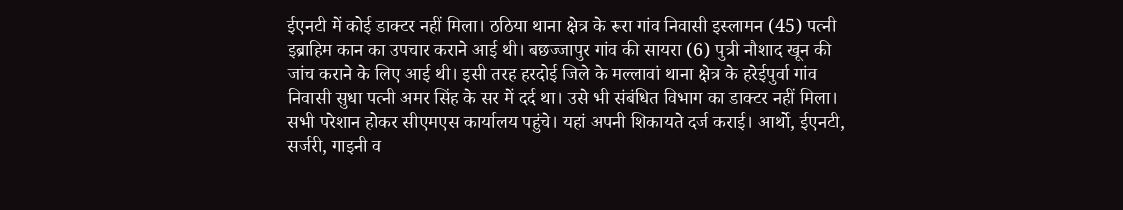ईएनटी में कोई डाक्टर नहीं मिला। ठठिया थाना क्षेत्र के रूरा गांव निवासी इस्लामन (45) पत्नी इब्राहिम कान का उपचार कराने आई थी। बछज्जापुर गांव की सायरा (6) पुत्री नौशाद खून की जांच कराने के लिए आई थी। इसी तरह हरदोई जिले के मल्लावां थाना क्षेत्र के हरेईपुर्वा गांव निवासी सुधा पत्नी अमर सिंह के सर में दर्द था। उसे भी संबंधित विभाग का डाक्टर नहीं मिला। सभी परेशान होकर सीएमएस कार्यालय पहुंचे। यहां अपनी शिकायते दर्ज कराई। आर्थो, ईएनटी, सर्जरी, गाइनी व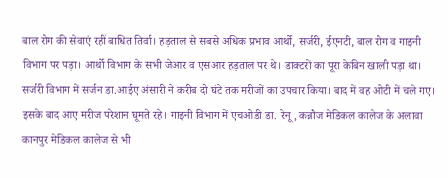बाल रोग की सेवाएं रहीं बाधित तिर्वा। हड़ताल से सबसे अधिक प्रभाव आर्थो, सर्जरी, ईएनटी, बाल रोग व गाइनी विभाग पर पड़ा। आर्थो विभाग के सभी जेआर व एसआर हड़ताल पर थे। डाक्टरों का पूरा केबिन खाली पड़ा था। सर्जरी विभाग में सर्जन डा.आईए अंसारी ने करीब दो घंटे तक मरीजों का उपचार किया। बाद में वह ओटी में चले गए। इसके बाद आए मरीज परेशान घूमते रहे। गाइनी विभाग में एचओडी डा. रेनू, कन्नौज मेडिकल कालेज के अलावा कानपुर मेडिकल कालेज से भी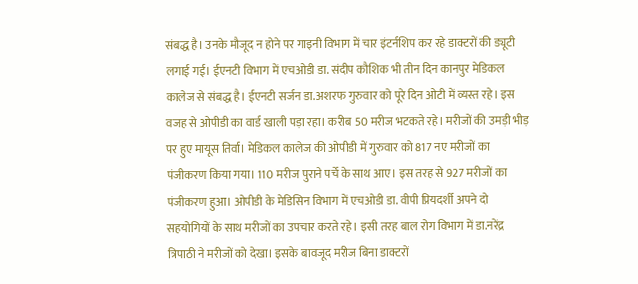संबद्ध है। उनके मौजूद न होने पर गाइनी विभाग में चार इंटर्नशिप कर रहे डाक्टरों की ड्यूटी लगाई गई। ईएनटी विभाग में एचओडी डा. संदीप कौशिक भी तीन दिन कानपुर मेडिकल कालेज से संबद्ध है। ईएनटी सर्जन डा.अशरफ गुरुवार को पूरे दिन ओटी में व्यस्त रहे। इस वजह से ओपीडी का वार्ड खाली पड़ा रहा। करीब 50 मरीज भटकते रहे। मरीजों की उमड़ी भीड़ पर हुए मायूस तिर्वा। मेडिकल कालेज की ओपीडी में गुरुवार को 817 नए मरीजों का पंजीकरण किया गया। 110 मरीज पुराने पर्चे के साथ आए। इस तरह से 927 मरीजों का पंजीकरण हुआ। ओपीडी के मेडिसिन विभाग में एचओडी डा. वीपी प्रियदर्शी अपने दो सहयोगियों के साथ मरीजों का उपचार करते रहे। इसी तरह बाल रोग विभाग में डा.नरेंद्र त्रिपाठी ने मरीजों को देखा। इसके बावजूद मरीज बिना डाक्टरों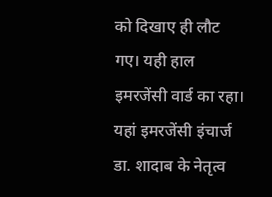को दिखाए ही लौट गए। यही हाल इमरजेंसी वार्ड का रहा। यहां इमरजेंसी इंचार्ज डा. शादाब के नेतृत्व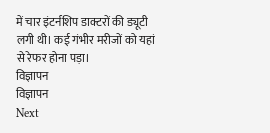में चार इंटर्नशिप डाक्टरों की ड्यूटी लगी थी। कई गंभीर मरीजों को यहां से रेफर होना पड़ा।
विज्ञापन
विज्ञापन
Next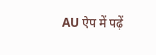AU ऐप में पढ़ें